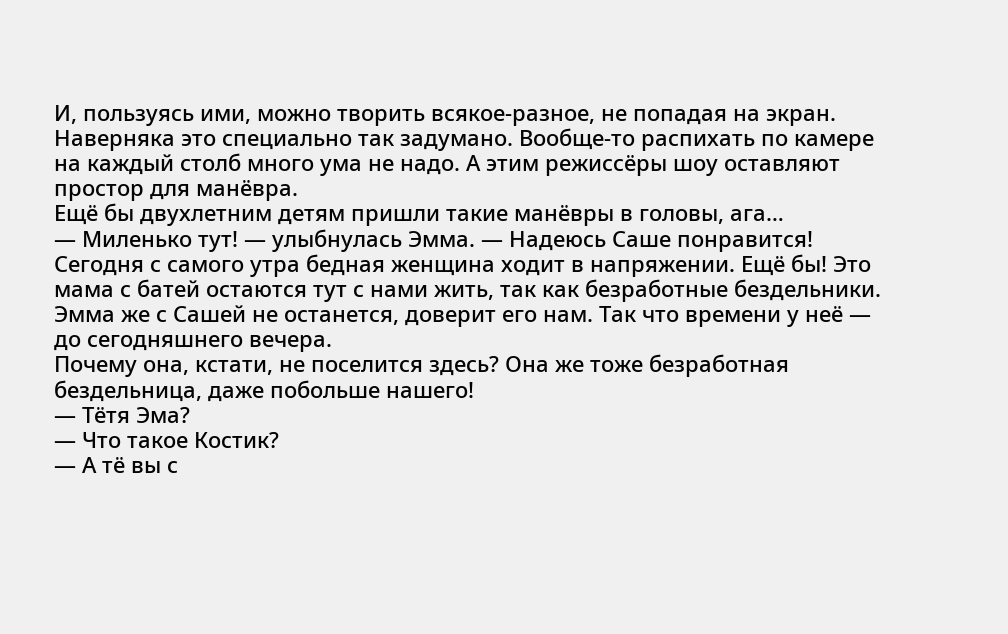И, пользуясь ими, можно творить всякое-разное, не попадая на экран.
Наверняка это специально так задумано. Вообще-то распихать по камере на каждый столб много ума не надо. А этим режиссёры шоу оставляют простор для манёвра.
Ещё бы двухлетним детям пришли такие манёвры в головы, ага…
— Миленько тут! — улыбнулась Эмма. — Надеюсь Саше понравится!
Сегодня с самого утра бедная женщина ходит в напряжении. Ещё бы! Это мама с батей остаются тут с нами жить, так как безработные бездельники.
Эмма же с Сашей не останется, доверит его нам. Так что времени у неё — до сегодняшнего вечера.
Почему она, кстати, не поселится здесь? Она же тоже безработная бездельница, даже побольше нашего!
— Тётя Эма?
— Что такое Костик?
— А тё вы с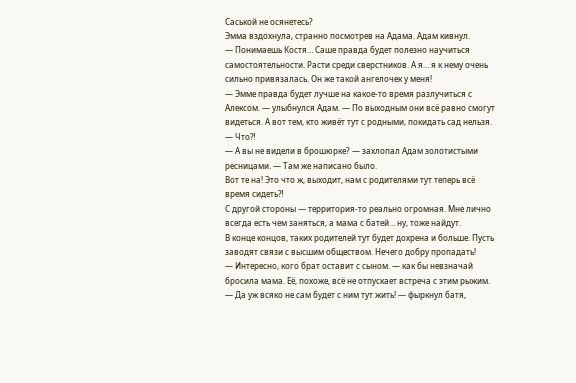Саськой не осянетесь?
Эмма вздохнула, странно посмотрев на Адама. Адам кивнул.
— Понимаешь Костя… Саше правда будет полезно научиться самостоятельности. Расти среди сверстников. А я… я к нему очень сильно привязалась. Он же такой ангелочек у меня!
— Эмме правда будет лучше на какое-то время разлучиться с Алексом. — улыбнулся Адам. — По выходным они всё равно смогут видеться. А вот тем, кто живёт тут с родными, покидать сад нельзя.
— Что⁈
— А вы не видели в брошюрке? — захлопал Адам золотистыми ресницами. — Там же написано было.
Вот те на! Это что ж, выходит, нам с родителями тут теперь всё время сидеть⁈
С другой стороны — территория-то реально огромная. Мне лично всегда есть чем заняться, а мама с батей… ну, тоже найдут.
В конце концов, таких родителей тут будет дохрена и больше. Пусть заводят связи с высшим обществом. Нечего добру пропадать!
— Интересно, кого брат оставит с сыном. — как бы невзначай бросила мама. Её, похоже, всё не отпускает встреча с этим рыжим.
— Да уж всяко не сам будет с ним тут жить! — фыркнул батя,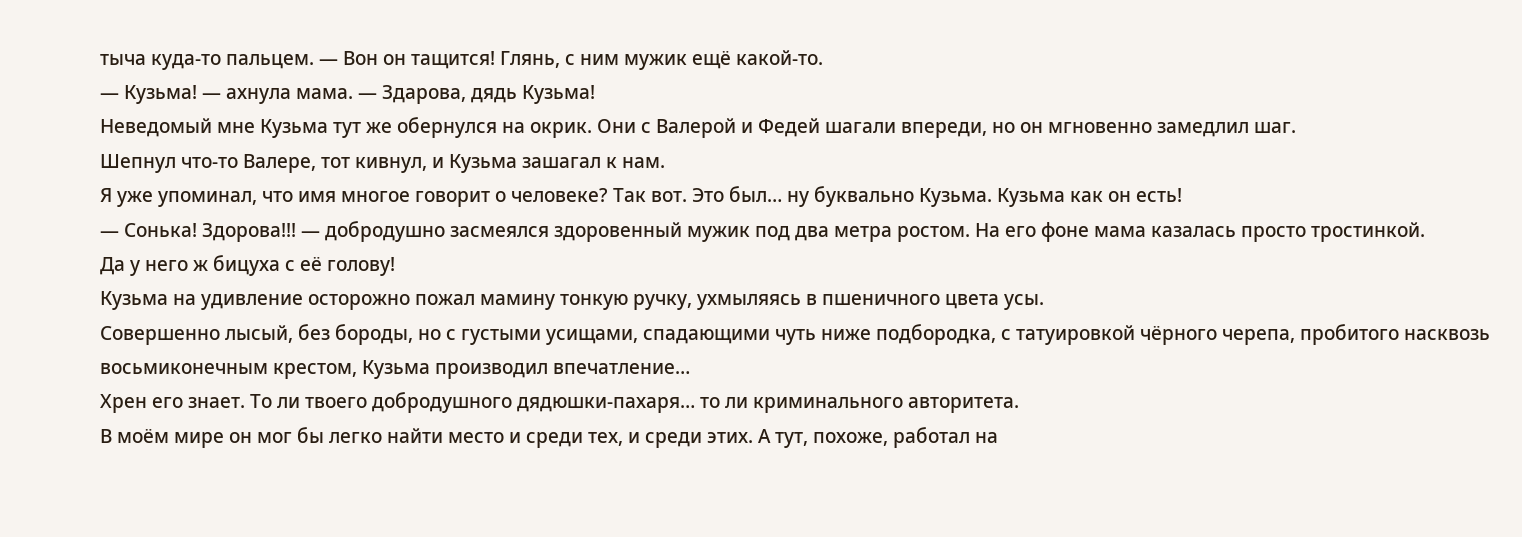тыча куда-то пальцем. — Вон он тащится! Глянь, с ним мужик ещё какой-то.
— Кузьма! — ахнула мама. — Здарова, дядь Кузьма!
Неведомый мне Кузьма тут же обернулся на окрик. Они с Валерой и Федей шагали впереди, но он мгновенно замедлил шаг.
Шепнул что-то Валере, тот кивнул, и Кузьма зашагал к нам.
Я уже упоминал, что имя многое говорит о человеке? Так вот. Это был… ну буквально Кузьма. Кузьма как он есть!
— Сонька! Здорова!!! — добродушно засмеялся здоровенный мужик под два метра ростом. На его фоне мама казалась просто тростинкой.
Да у него ж бицуха с её голову!
Кузьма на удивление осторожно пожал мамину тонкую ручку, ухмыляясь в пшеничного цвета усы.
Совершенно лысый, без бороды, но с густыми усищами, спадающими чуть ниже подбородка, с татуировкой чёрного черепа, пробитого насквозь восьмиконечным крестом, Кузьма производил впечатление…
Хрен его знает. То ли твоего добродушного дядюшки-пахаря… то ли криминального авторитета.
В моём мире он мог бы легко найти место и среди тех, и среди этих. А тут, похоже, работал на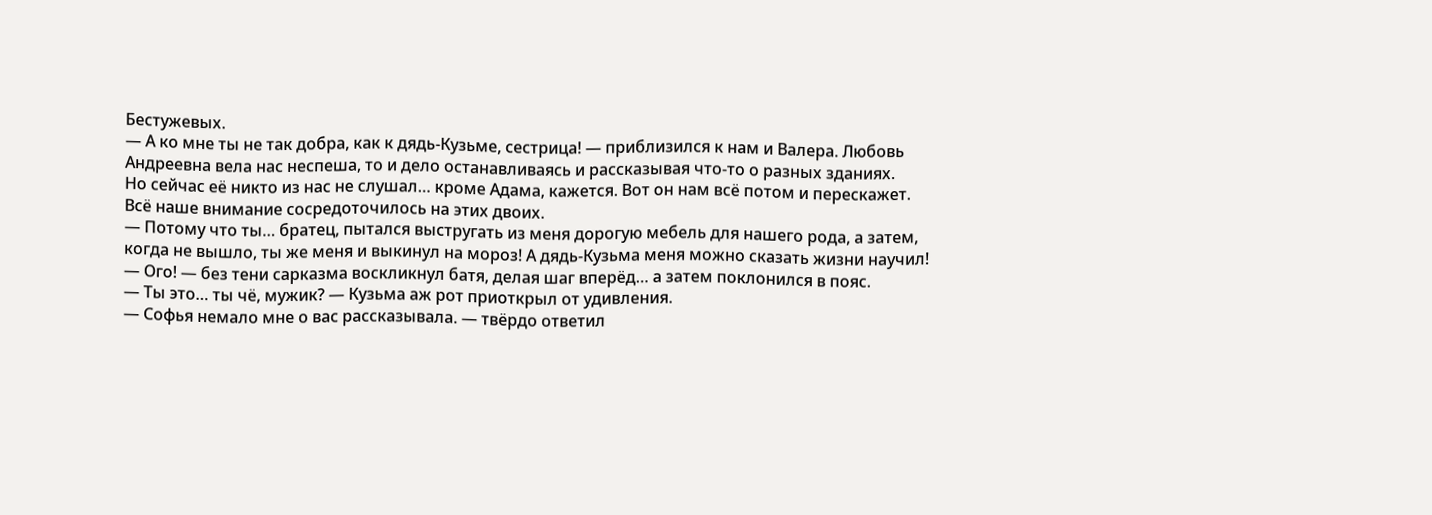Бестужевых.
— А ко мне ты не так добра, как к дядь-Кузьме, сестрица! — приблизился к нам и Валера. Любовь Андреевна вела нас неспеша, то и дело останавливаясь и рассказывая что-то о разных зданиях.
Но сейчас её никто из нас не слушал… кроме Адама, кажется. Вот он нам всё потом и перескажет.
Всё наше внимание сосредоточилось на этих двоих.
— Потому что ты… братец, пытался выстругать из меня дорогую мебель для нашего рода, а затем, когда не вышло, ты же меня и выкинул на мороз! А дядь-Кузьма меня можно сказать жизни научил!
— Ого! — без тени сарказма воскликнул батя, делая шаг вперёд… а затем поклонился в пояс.
— Ты это… ты чё, мужик? — Кузьма аж рот приоткрыл от удивления.
— Софья немало мне о вас рассказывала. — твёрдо ответил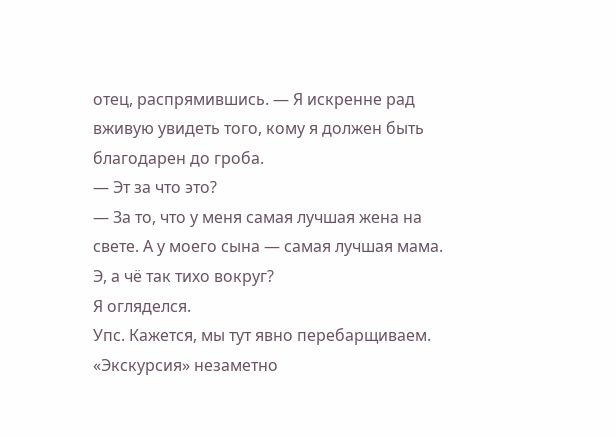отец, распрямившись. — Я искренне рад вживую увидеть того, кому я должен быть благодарен до гроба.
— Эт за что это?
— За то, что у меня самая лучшая жена на свете. А у моего сына — самая лучшая мама.
Э, а чё так тихо вокруг?
Я огляделся.
Упс. Кажется, мы тут явно перебарщиваем. «Экскурсия» незаметно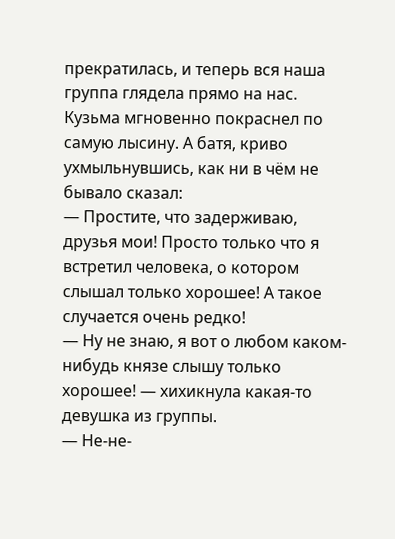прекратилась, и теперь вся наша группа глядела прямо на нас.
Кузьма мгновенно покраснел по самую лысину. А батя, криво ухмыльнувшись, как ни в чём не бывало сказал:
— Простите, что задерживаю, друзья мои! Просто только что я встретил человека, о котором слышал только хорошее! А такое случается очень редко!
— Ну не знаю, я вот о любом каком-нибудь князе слышу только хорошее! — хихикнула какая-то девушка из группы.
— Не-не-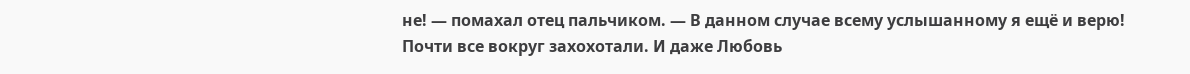не! — помахал отец пальчиком. — В данном случае всему услышанному я ещё и верю!
Почти все вокруг захохотали. И даже Любовь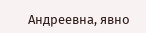Андреевна, явно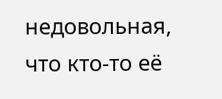недовольная, что кто-то её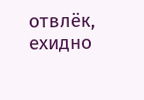отвлёк, ехидно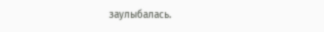заулыбалась.